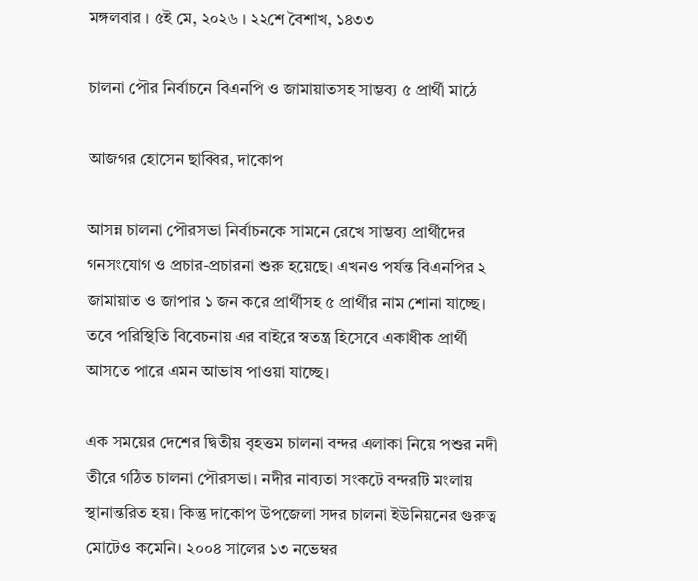মঙ্গলবার । ৫ই মে, ২০২৬ । ২২শে বৈশাখ, ১৪৩৩

চালনা পৌর নির্বাচনে বিএনপি ও জামায়াতসহ সাম্ভব্য ৫ প্রার্থী মাঠে

আজগর হোসেন ছাব্বির, দাকোপ

আসন্ন চালনা পৌরসভা নির্বাচনকে সামনে রেখে সাম্ভব্য প্রার্থীদের গনসংযোগ ও প্রচার-প্রচারনা শুরু হয়েছে। এখনও পর্যন্ত বিএনপির ২ জামায়াত ও জাপার ১ জন করে প্রার্থীসহ ৫ প্রার্থীর নাম শোনা যাচ্ছে। তবে পরিস্থিতি বিবেচনায় এর বাইরে স্বতন্ত্র হিসেবে একাধীক প্রার্থী আসতে পারে এমন আভাষ পাওয়া যাচ্ছে।

এক সময়ের দেশের দ্বিতীয় বৃহত্তম চালনা বন্দর এলাকা নিয়ে পশুর নদী তীরে গঠিত চালনা পৌরসভা। নদীর নাব্যতা সংকটে বন্দরটি মংলায় স্থানান্তরিত হয়। কিন্তু দাকোপ উপজেলা সদর চালনা ইউনিয়নের গুরুত্ব মোটেও কমেনি। ২০০৪ সালের ১৩ নভেম্বর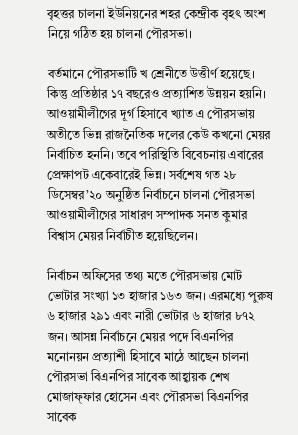বৃহত্তর চালনা ইউনিয়নের শহর কেন্দ্রীক বৃহৎ অংশ নিয়ে গঠিত হয় চালনা পৌরসভা।

বর্তমানে পৌরসভাটি খ শ্রেনীতে উত্তীর্ণ হয়েছে। কিন্তু প্রতিষ্ঠার ১৭ বছরেও প্রত্যাশিত উন্নয়ন হয়নি। আওয়ামীলীগের দূর্গ হিসাবে খ্যাত এ পৌরসভায় অতীতে ভিন্ন রাজনৈতিক দলের কেউ কখনো মেয়র নির্বাচিত হননি। তবে পরিস্থিতি বিবেচনায় এবারের প্রেক্ষাপট একেবারেই ভিন্ন। সর্বশেষ গত ২৮ ডিসেম্বর’২০ অনুষ্ঠিত নির্বাচনে চালনা পৌরসভা আওয়ামীলীগের সাধারণ সম্পাদক সনত কুমার বিশ্বাস মেয়র নির্বাচীত হয়েছিলেন।

নির্বাচন অফিসের তথ্য মতে পৌরসভায় মোট ভোটার সংখ্যা ১৩ হাজার ১৬৩ জন। এরমধ্যে পুরুষ ৬ হাজার ২৯১ এবং নারী ভোটার ৬ হাজার ৮৭২ জন। আসন্ন নির্বাচনে মেয়র পদে বিএনপির মনোনয়ন প্রত্যাশী হিসাবে মাঠে আছেন চালনা পৌরসভা বিএনপির সাবেক আহ্বায়ক শেখ মোজাফ্ফার হোসেন এবং পৌরসভা বিএনপির সাবেক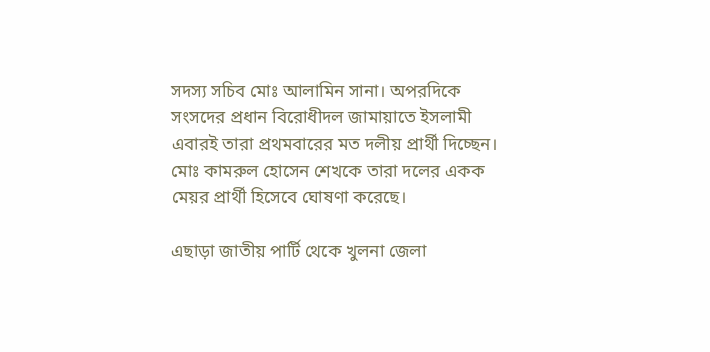সদস্য সচিব মোঃ আলামিন সানা। অপরদিকে সংসদের প্রধান বিরোধীদল জামায়াতে ইসলামী এবারই তারা প্রথমবারের মত দলীয় প্রার্থী দিচ্ছেন। মোঃ কামরুল হোসেন শেখকে তারা দলের একক মেয়র প্রার্থী হিসেবে ঘোষণা করেছে।

এছাড়া জাতীয় পার্টি থেকে খুলনা জেলা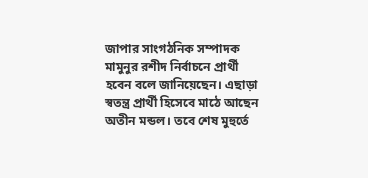জাপার সাংগঠনিক সম্পাদক মামুনুর রশীদ নির্বাচনে প্রার্থী হবেন বলে জানিয়েছেন। এছাড়া স্বতন্ত্র প্রার্থী হিসেবে মাঠে আছেন অতীন মন্ডল। তবে শেষ মুহুর্তে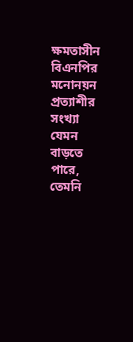ক্ষমতাসীন বিএনপির মনোনয়ন প্রত্যাশীর সংখ্যা যেমন বাড়তে পারে, তেমনি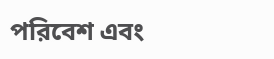পরিবেশ এবং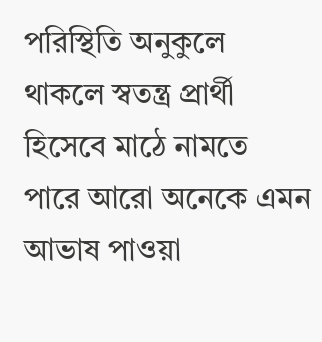পরিস্থিতি অনুকুলে থাকলে স্বতন্ত্র প্রার্থী হিসেবে মাঠে নামতে পারে আরো অনেকে এমন আভাষ পাওয়া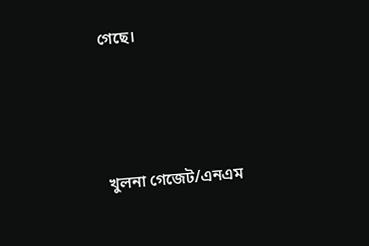গেছে।



খুলনা গেজেট/এনএম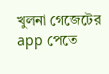খুলনা গেজেটের app পেতে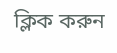ক্লিক করুন